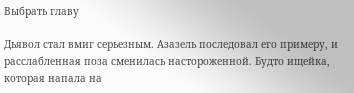Выбрать главу

Дьявол стал вмиг серьезным. Азазель последовал его примеру, и расслабленная поза сменилась настороженной. Будто ищейка, которая напала на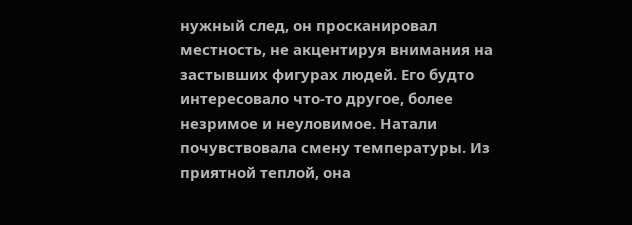нужный след, он просканировал местность, не акцентируя внимания на застывших фигурах людей. Его будто интересовало что-то другое, более незримое и неуловимое. Натали почувствовала смену температуры. Из приятной теплой, она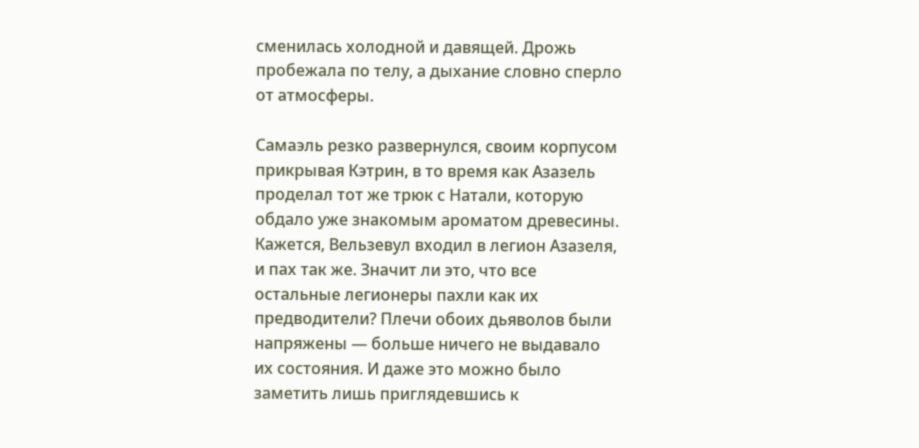сменилась холодной и давящей. Дрожь пробежала по телу, а дыхание словно сперло от атмосферы.

Самаэль резко развернулся, своим корпусом прикрывая Кэтрин, в то время как Азазель проделал тот же трюк с Натали, которую обдало уже знакомым ароматом древесины. Кажется, Вельзевул входил в легион Азазеля, и пах так же. Значит ли это, что все остальные легионеры пахли как их предводители? Плечи обоих дьяволов были напряжены — больше ничего не выдавало их состояния. И даже это можно было заметить лишь приглядевшись к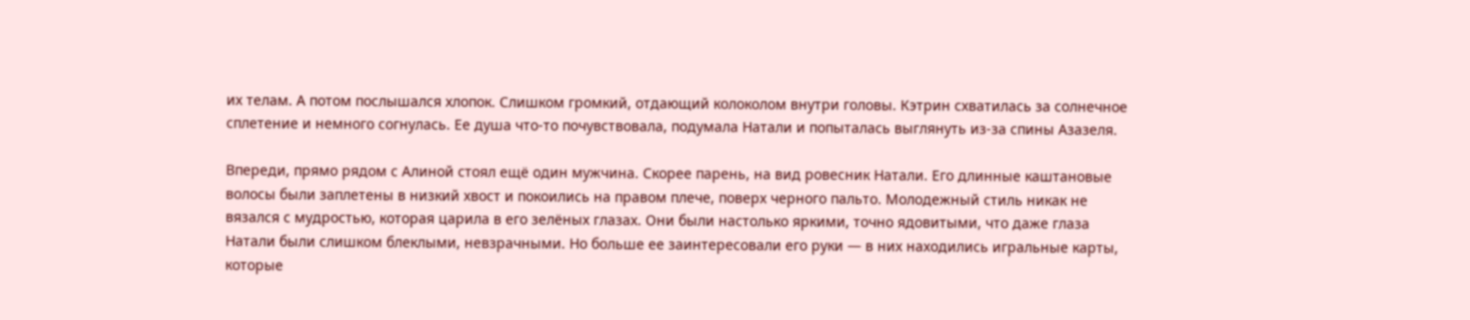их телам. А потом послышался хлопок. Слишком громкий, отдающий колоколом внутри головы. Кэтрин схватилась за солнечное сплетение и немного согнулась. Ее душа что-то почувствовала, подумала Натали и попыталась выглянуть из-за спины Азазеля.

Впереди, прямо рядом с Алиной стоял ещё один мужчина. Скорее парень, на вид ровесник Натали. Его длинные каштановые волосы были заплетены в низкий хвост и покоились на правом плече, поверх черного пальто. Молодежный стиль никак не вязался с мудростью, которая царила в его зелёных глазах. Они были настолько яркими, точно ядовитыми, что даже глаза Натали были слишком блеклыми, невзрачными. Но больше ее заинтересовали его руки — в них находились игральные карты, которые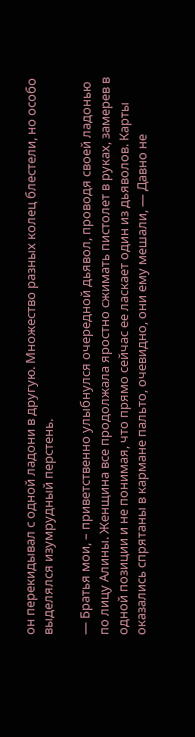он перекидывал с одной ладони в другую. Множество разных колец блестели, но особо выделялся изумрудный перстень.

— Братья мои, – приветственно улыбнулся очередной дьявол, проводя своей ладонью по лицу Алины. Женщина все продолжала яростно сжимать пистолет в руках, замерев в одной позиции и не понимая, что прямо сейчас ее ласкает один из дьяволов. Карты оказались спрятаны в кармане пальто, очевидно, они ему мешали, — Давно не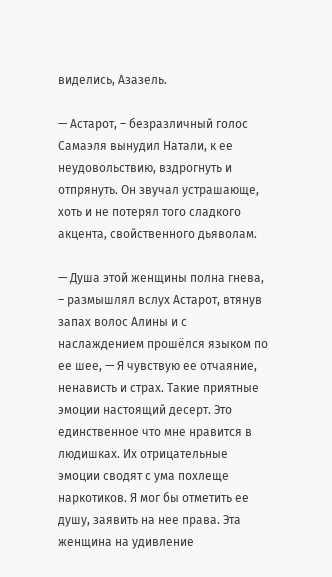виделись, Азазель.

— Астарот, – безразличный голос Самаэля вынудил Натали, к ее неудовольствию, вздрогнуть и отпрянуть. Он звучал устрашающе, хоть и не потерял того сладкого акцента, свойственного дьяволам.

— Душа этой женщины полна гнева, – размышлял вслух Астарот, втянув запах волос Алины и с наслаждением прошёлся языком по ее шее, — Я чувствую ее отчаяние, ненависть и страх. Такие приятные эмоции настоящий десерт. Это единственное что мне нравится в людишках. Их отрицательные эмоции сводят с ума похлеще наркотиков. Я мог бы отметить ее душу, заявить на нее права. Эта женщина на удивление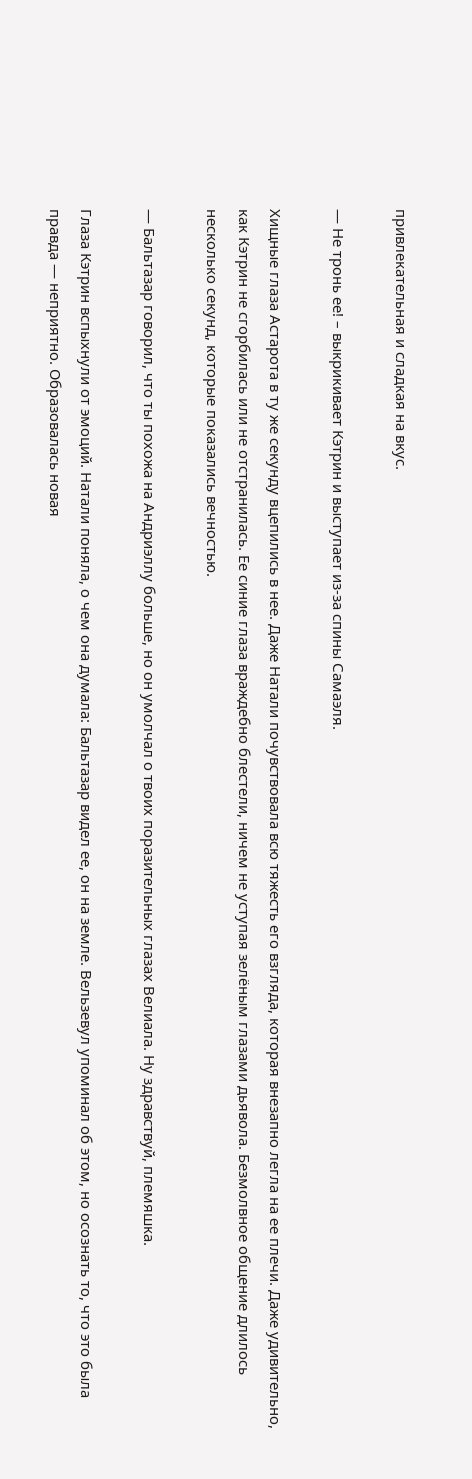привлекательная и сладкая на вкус.

— Не тронь ее! – выкрикивает Кэтрин и выступает из-за спины Самаэля.

Хищные глаза Астарота в ту же секунду вцепились в нее. Даже Натали почувствовала всю тяжесть его взгляда, которая внезапно легла на ее плечи. Даже удивительно, как Кэтрин не сгорбилась или не отстранилась. Ее синие глаза враждебно блестели, ничем не уступая зелёным глазами дьявола. Безмолвное общение длилось несколько секунд, которые показались вечностью.

— Бальтазар говорил, что ты похожа на Андриэллу больше, но он умолчал о твоих поразительных глазах Велиала. Ну здравствуй, племяшка.

Глаза Кэтрин вспыхнули от эмоций. Натали поняла, о чем она думала: Бальтазар видел ее, он на земле. Вельзевул упоминал об этом, но осознать то, что это была правда — неприятно. Образовалась новая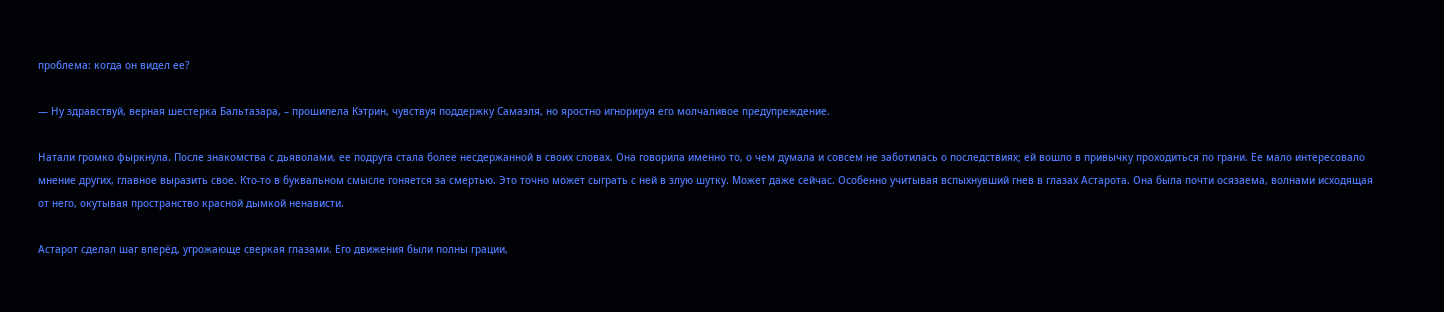проблема: когда он видел ее?

— Ну здравствуй, верная шестерка Бальтазара, – прошипела Кэтрин, чувствуя поддержку Самаэля, но яростно игнорируя его молчаливое предупреждение.

Натали громко фыркнула. После знакомства с дьяволами, ее подруга стала более несдержанной в своих словах. Она говорила именно то, о чем думала и совсем не заботилась о последствиях; ей вошло в привычку проходиться по грани. Ее мало интересовало мнение других, главное выразить свое. Кто-то в буквальном смысле гоняется за смертью. Это точно может сыграть с ней в злую шутку. Может даже сейчас. Особенно учитывая вспыхнувший гнев в глазах Астарота. Она была почти осязаема, волнами исходящая от него, окутывая пространство красной дымкой ненависти.

Астарот сделал шаг вперёд, угрожающе сверкая глазами. Его движения были полны грации,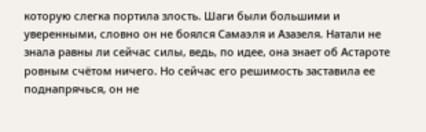которую слегка портила злость. Шаги были большими и уверенными, словно он не боялся Самаэля и Азазеля. Натали не знала равны ли сейчас силы, ведь, по идее, она знает об Астароте ровным счётом ничего. Но сейчас его решимость заставила ее поднапрячься, он не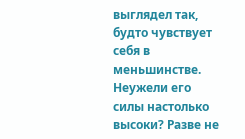выглядел так, будто чувствует себя в меньшинстве. Неужели его силы настолько высоки? Разве не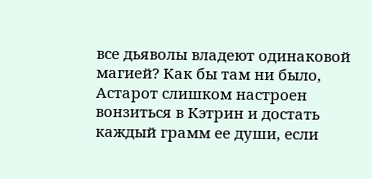все дьяволы владеют одинаковой магией? Как бы там ни было, Астарот слишком настроен вонзиться в Кэтрин и достать каждый грамм ее души, если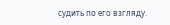судить по его взгляду.